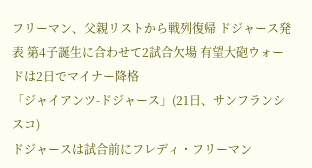フリーマン、父親リストから戦列復帰 ドジャース発表 第4子誕生に合わせて2試合欠場 有望大砲ウォードは2日でマイナー降格
「ジャイアンツ-ドジャース」(21日、サンフランシスコ)
ドジャースは試合前にフレディ・フリーマン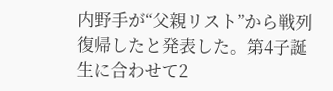内野手が“父親リスト”から戦列復帰したと発表した。第4子誕生に合わせて2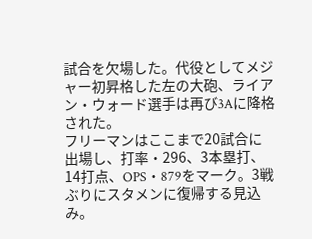試合を欠場した。代役としてメジャー初昇格した左の大砲、ライアン・ウォード選手は再び3Aに降格された。
フリーマンはここまで20試合に出場し、打率・296、3本塁打、14打点、OPS・879をマーク。3戦ぶりにスタメンに復帰する見込み。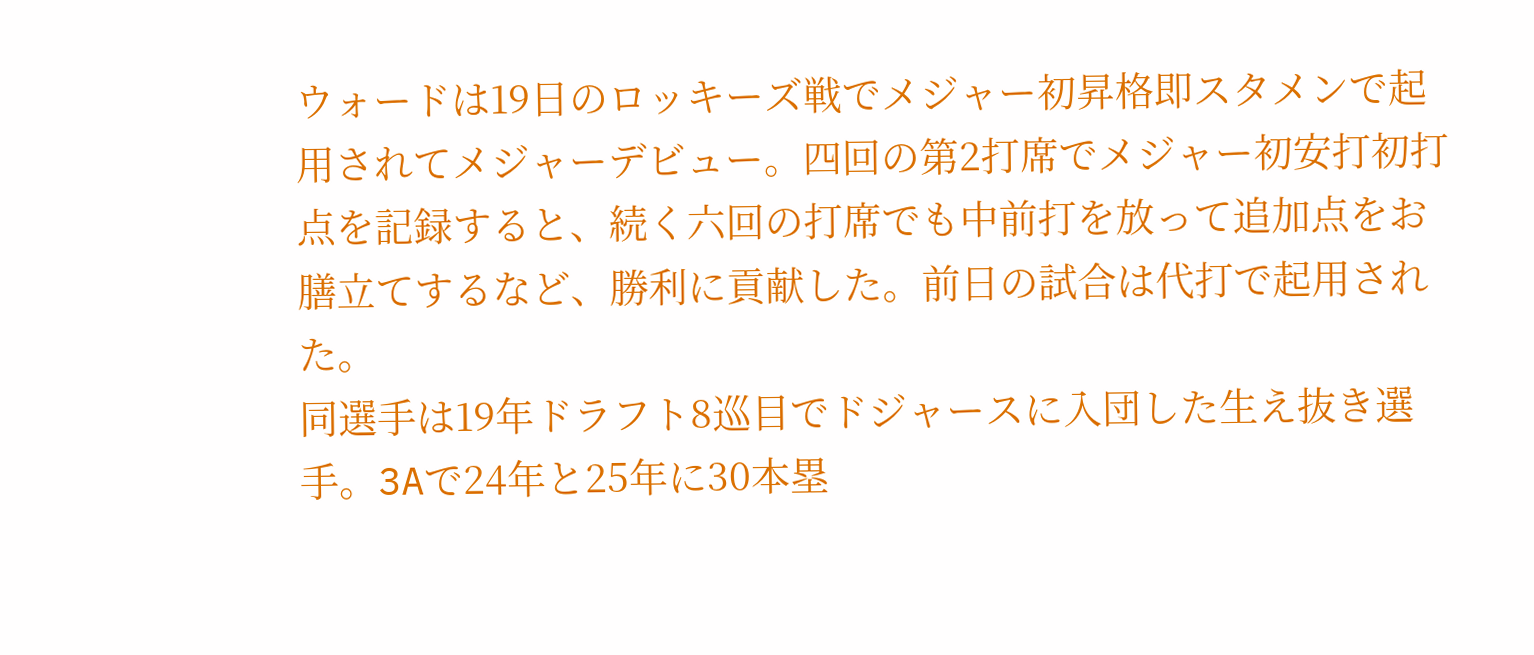ウォードは19日のロッキーズ戦でメジャー初昇格即スタメンで起用されてメジャーデビュー。四回の第2打席でメジャー初安打初打点を記録すると、続く六回の打席でも中前打を放って追加点をお膳立てするなど、勝利に貢献した。前日の試合は代打で起用された。
同選手は19年ドラフト8巡目でドジャースに入団した生え抜き選手。3Aで24年と25年に30本塁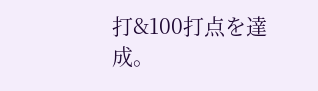打&100打点を達成。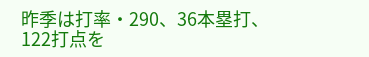昨季は打率・290、36本塁打、122打点を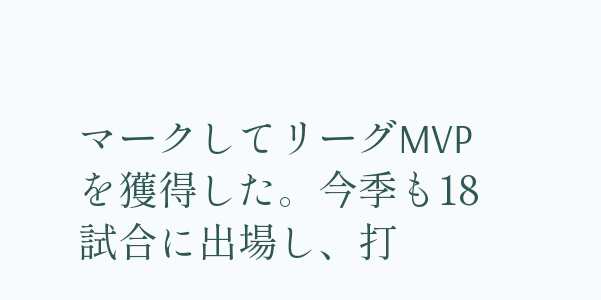マークしてリーグMVPを獲得した。今季も18試合に出場し、打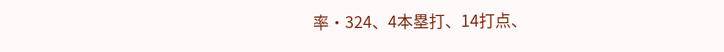率・324、4本塁打、14打点、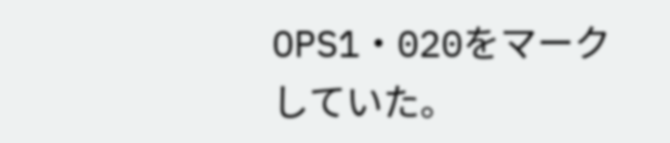OPS1・020をマークしていた。